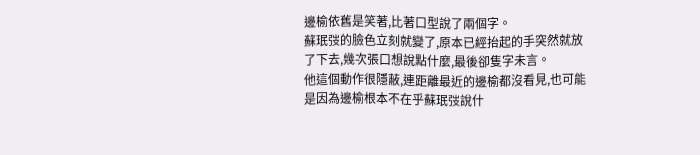邊榆依舊是笑著,比著口型說了兩個字。
蘇珉弢的臉色立刻就變了,原本已經抬起的手突然就放了下去,幾次張口想說點什麼,最後卻隻字未言。
他這個動作很隱蔽,連距離最近的邊榆都沒看見,也可能是因為邊榆根本不在乎蘇珉弢說什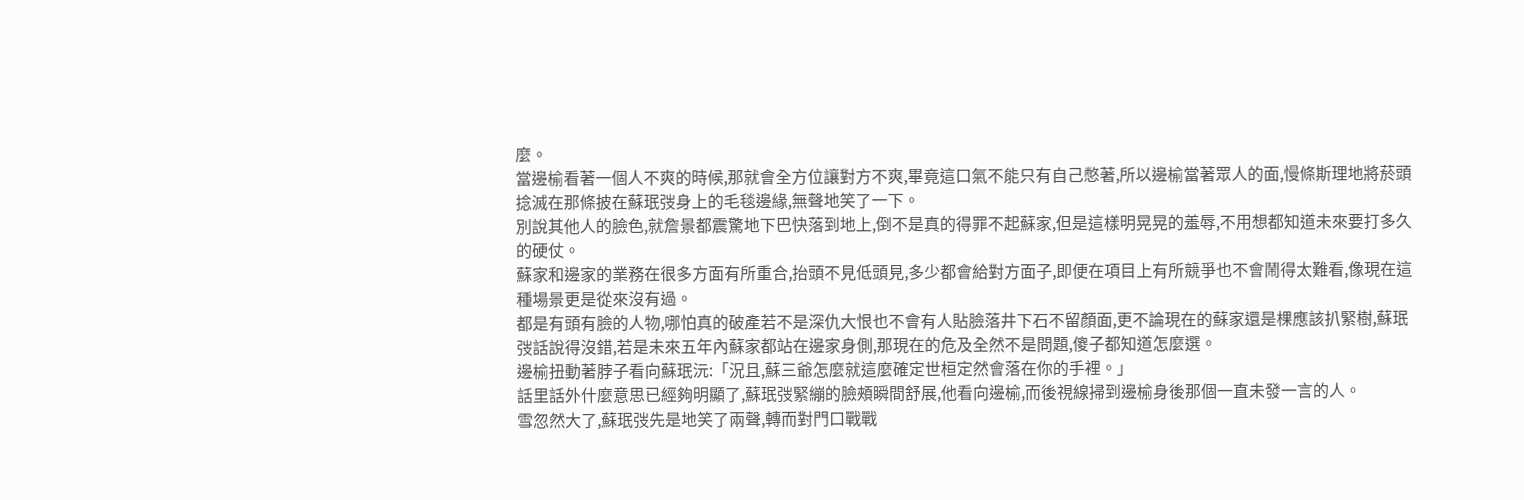麼。
當邊榆看著一個人不爽的時候,那就會全方位讓對方不爽,畢竟這口氣不能只有自己憋著,所以邊榆當著眾人的面,慢條斯理地將菸頭捻滅在那條披在蘇珉弢身上的毛毯邊緣,無聲地笑了一下。
別說其他人的臉色,就詹景都震驚地下巴快落到地上,倒不是真的得罪不起蘇家,但是這樣明晃晃的羞辱,不用想都知道未來要打多久的硬仗。
蘇家和邊家的業務在很多方面有所重合,抬頭不見低頭見,多少都會給對方面子,即便在項目上有所競爭也不會鬧得太難看,像現在這種場景更是從來沒有過。
都是有頭有臉的人物,哪怕真的破產若不是深仇大恨也不會有人貼臉落井下石不留顏面,更不論現在的蘇家還是棵應該扒緊樹,蘇珉弢話說得沒錯,若是未來五年內蘇家都站在邊家身側,那現在的危及全然不是問題,傻子都知道怎麼選。
邊榆扭動著脖子看向蘇珉沅:「況且,蘇三爺怎麼就這麼確定世桓定然會落在你的手裡。」
話里話外什麼意思已經夠明顯了,蘇珉弢緊繃的臉頰瞬間舒展,他看向邊榆,而後視線掃到邊榆身後那個一直未發一言的人。
雪忽然大了,蘇珉弢先是地笑了兩聲,轉而對門口戰戰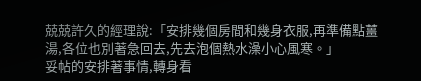兢兢許久的經理說:「安排幾個房間和幾身衣服,再準備點薑湯,各位也別著急回去,先去泡個熱水澡小心風寒。」
妥帖的安排著事情,轉身看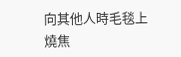向其他人時毛毯上燒焦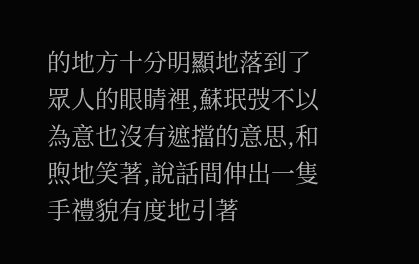的地方十分明顯地落到了眾人的眼睛裡,蘇珉弢不以為意也沒有遮擋的意思,和煦地笑著,說話間伸出一隻手禮貌有度地引著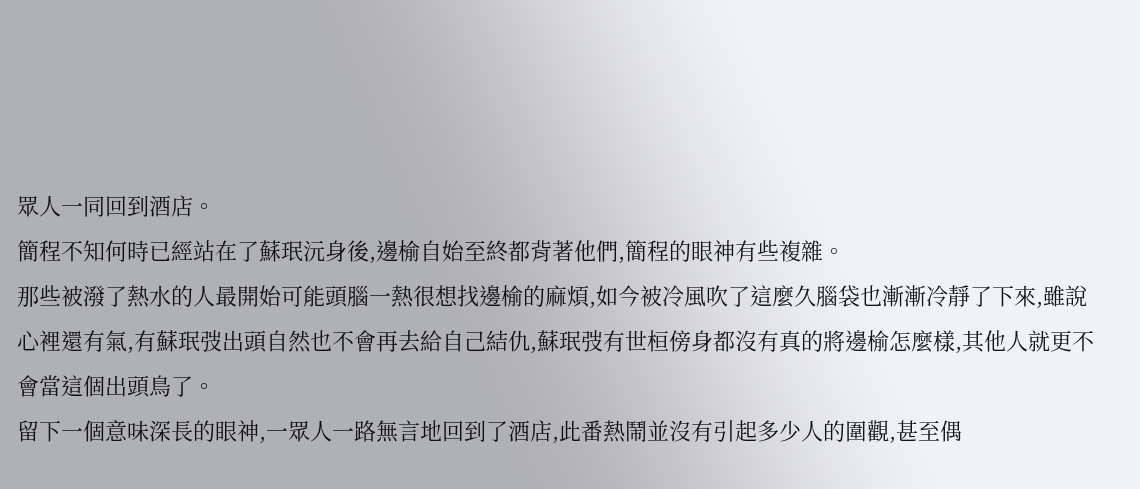眾人一同回到酒店。
簡程不知何時已經站在了蘇珉沅身後,邊榆自始至終都背著他們,簡程的眼神有些複雜。
那些被潑了熱水的人最開始可能頭腦一熱很想找邊榆的麻煩,如今被冷風吹了這麼久腦袋也漸漸冷靜了下來,雖說心裡還有氣,有蘇珉弢出頭自然也不會再去給自己結仇,蘇珉弢有世桓傍身都沒有真的將邊榆怎麼樣,其他人就更不會當這個出頭鳥了。
留下一個意味深長的眼神,一眾人一路無言地回到了酒店,此番熱鬧並沒有引起多少人的圍觀,甚至偶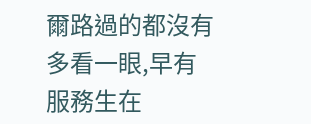爾路過的都沒有多看一眼,早有服務生在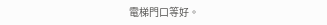電梯門口等好。